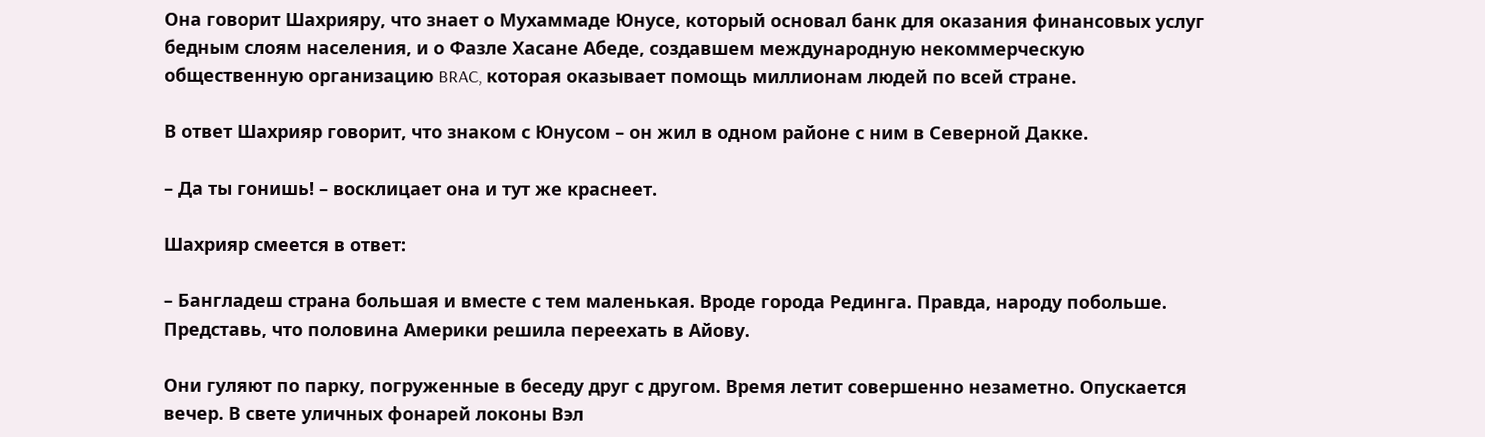Она говорит Шахрияру, что знает о Мухаммаде Юнусе, который основал банк для оказания финансовых услуг бедным слоям населения, и о Фазле Хасане Абеде, создавшем международную некоммерческую общественную организацию BRAC, которая оказывает помощь миллионам людей по всей стране.

В ответ Шахрияр говорит, что знаком с Юнусом – он жил в одном районе с ним в Северной Дакке.

– Да ты гонишь! – восклицает она и тут же краснеет.

Шахрияр смеется в ответ:

– Бангладеш страна большая и вместе с тем маленькая. Вроде города Рединга. Правда, народу побольше. Представь, что половина Америки решила переехать в Айову.

Они гуляют по парку, погруженные в беседу друг с другом. Время летит совершенно незаметно. Опускается вечер. В свете уличных фонарей локоны Вэл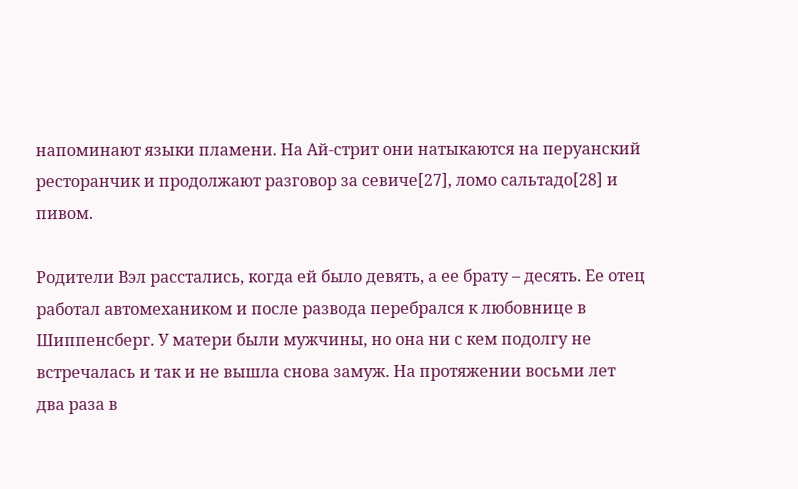напоминают языки пламени. На Ай-стрит они натыкаются на перуанский ресторанчик и продолжают разговор за севиче[27], ломо сальтадо[28] и пивом.

Родители Вэл расстались, когда ей было девять, а ее брату – десять. Ее отец работал автомехаником и после развода перебрался к любовнице в Шиппенсберг. У матери были мужчины, но она ни с кем подолгу не встречалась и так и не вышла снова замуж. На протяжении восьми лет два раза в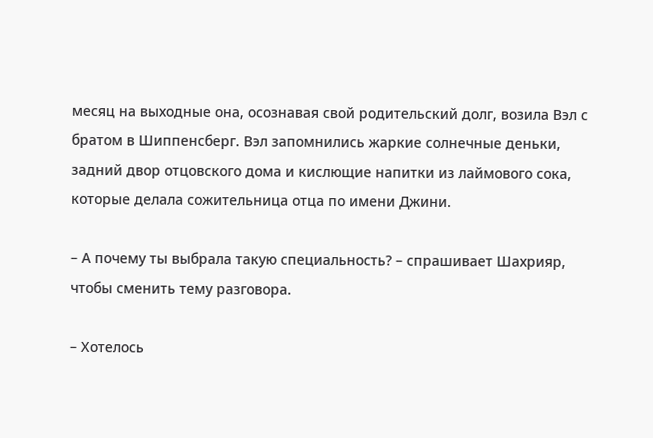месяц на выходные она, осознавая свой родительский долг, возила Вэл с братом в Шиппенсберг. Вэл запомнились жаркие солнечные деньки, задний двор отцовского дома и кислющие напитки из лаймового сока, которые делала сожительница отца по имени Джини.

– А почему ты выбрала такую специальность? – спрашивает Шахрияр, чтобы сменить тему разговора.

– Хотелось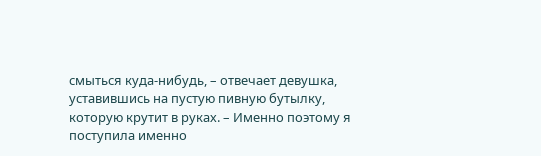смыться куда-нибудь, – отвечает девушка, уставившись на пустую пивную бутылку, которую крутит в руках. – Именно поэтому я поступила именно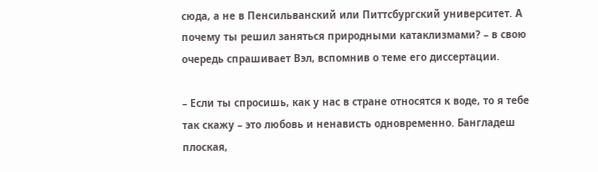сюда, а не в Пенсильванский или Питтсбургский университет. А почему ты решил заняться природными катаклизмами? – в свою очередь спрашивает Вэл, вспомнив о теме его диссертации.

– Если ты спросишь, как у нас в стране относятся к воде, то я тебе так скажу – это любовь и ненависть одновременно. Бангладеш плоская,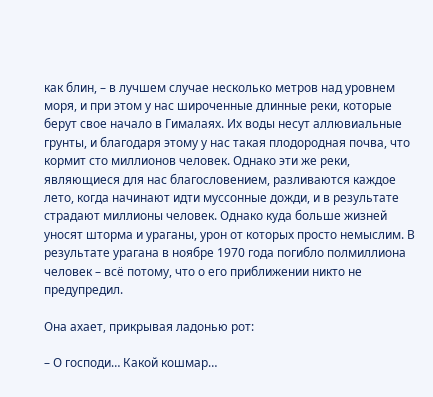как блин, – в лучшем случае несколько метров над уровнем моря, и при этом у нас широченные длинные реки, которые берут свое начало в Гималаях. Их воды несут аллювиальные грунты, и благодаря этому у нас такая плодородная почва, что кормит сто миллионов человек. Однако эти же реки, являющиеся для нас благословением, разливаются каждое лето, когда начинают идти муссонные дожди, и в результате страдают миллионы человек. Однако куда больше жизней уносят шторма и ураганы, урон от которых просто немыслим. В результате урагана в ноябре 1970 года погибло полмиллиона человек – всё потому, что о его приближении никто не предупредил.

Она ахает, прикрывая ладонью рот:

– О господи… Какой кошмар…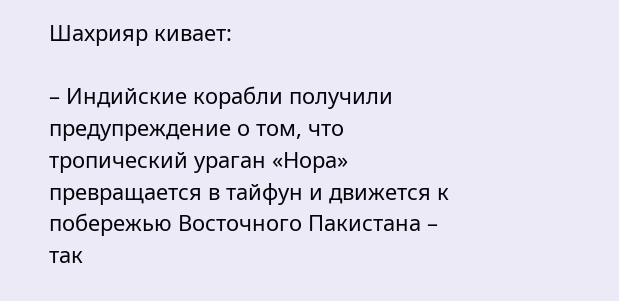Шахрияр кивает:

– Индийские корабли получили предупреждение о том, что тропический ураган «Нора» превращается в тайфун и движется к побережью Восточного Пакистана – так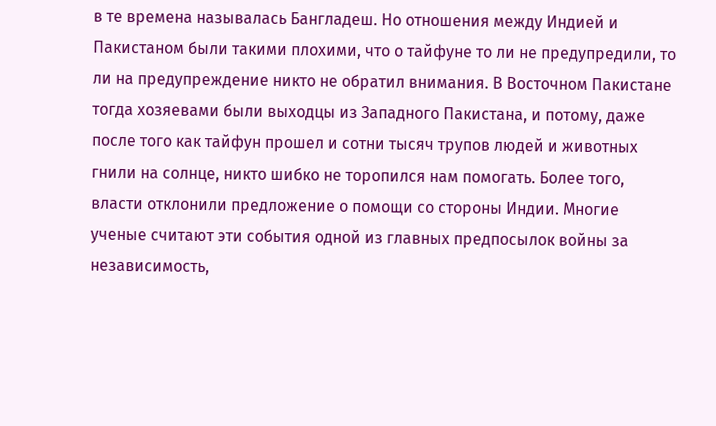в те времена называлась Бангладеш. Но отношения между Индией и Пакистаном были такими плохими, что о тайфуне то ли не предупредили, то ли на предупреждение никто не обратил внимания. В Восточном Пакистане тогда хозяевами были выходцы из Западного Пакистана, и потому, даже после того как тайфун прошел и сотни тысяч трупов людей и животных гнили на солнце, никто шибко не торопился нам помогать. Более того, власти отклонили предложение о помощи со стороны Индии. Многие ученые считают эти события одной из главных предпосылок войны за независимость,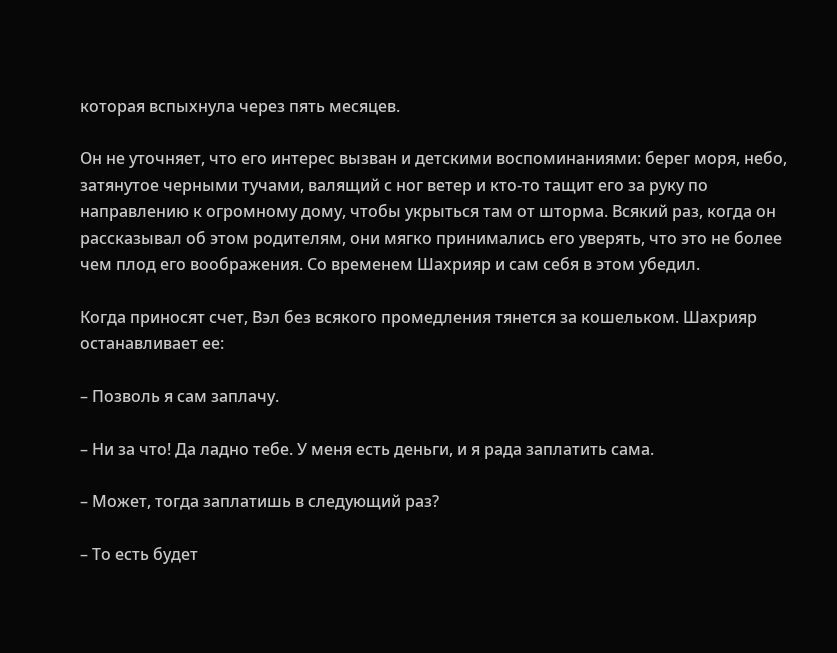которая вспыхнула через пять месяцев.

Он не уточняет, что его интерес вызван и детскими воспоминаниями: берег моря, небо, затянутое черными тучами, валящий с ног ветер и кто-то тащит его за руку по направлению к огромному дому, чтобы укрыться там от шторма. Всякий раз, когда он рассказывал об этом родителям, они мягко принимались его уверять, что это не более чем плод его воображения. Со временем Шахрияр и сам себя в этом убедил.

Когда приносят счет, Вэл без всякого промедления тянется за кошельком. Шахрияр останавливает ее:

– Позволь я сам заплачу.

– Ни за что! Да ладно тебе. У меня есть деньги, и я рада заплатить сама.

– Может, тогда заплатишь в следующий раз?

– То есть будет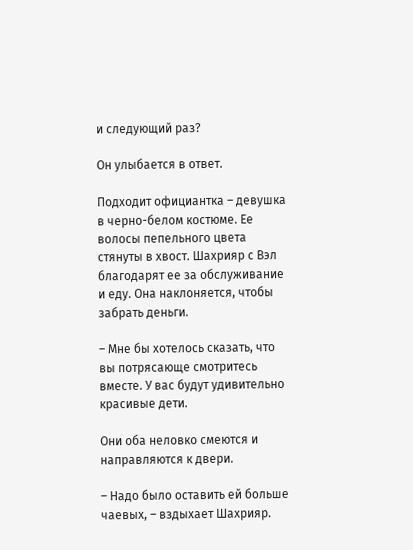и следующий раз?

Он улыбается в ответ.

Подходит официантка – девушка в черно-белом костюме. Ее волосы пепельного цвета стянуты в хвост. Шахрияр с Вэл благодарят ее за обслуживание и еду. Она наклоняется, чтобы забрать деньги.

– Мне бы хотелось сказать, что вы потрясающе смотритесь вместе. У вас будут удивительно красивые дети.

Они оба неловко смеются и направляются к двери.

– Надо было оставить ей больше чаевых, – вздыхает Шахрияр.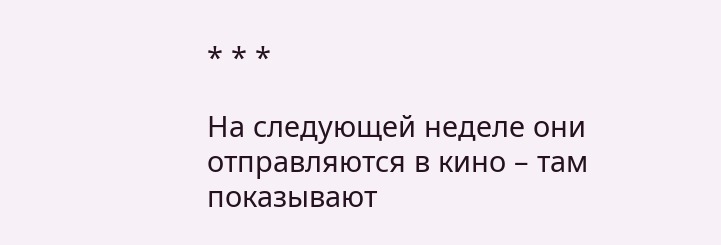* * *

На следующей неделе они отправляются в кино – там показывают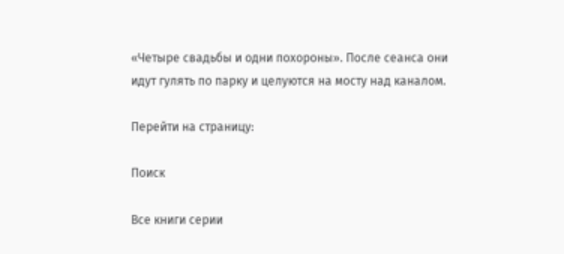«Четыре свадьбы и одни похороны». После сеанса они идут гулять по парку и целуются на мосту над каналом.

Перейти на страницу:

Поиск

Все книги серии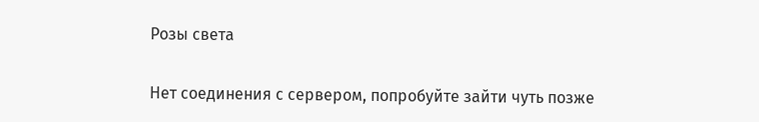Розы света

Нет соединения с сервером, попробуйте зайти чуть позже